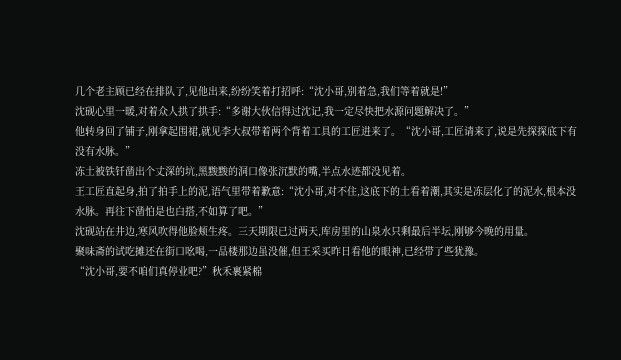几个老主顾已经在排队了,见他出来,纷纷笑着打招呼:“沈小哥,别着急,我们等着就是!”
沈砚心里一暖,对着众人拱了拱手:“多谢大伙信得过沈记,我一定尽快把水源问题解决了。”
他转身回了铺子,刚拿起围裙,就见李大叔带着两个背着工具的工匠进来了。“沈小哥,工匠请来了,说是先探探底下有没有水脉。”
冻土被铁钎凿出个丈深的坑,黑黢黢的洞口像张沉默的嘴,半点水迹都没见着。
王工匠直起身,拍了拍手上的泥,语气里带着歉意:“沈小哥,对不住,这底下的土看着潮,其实是冻层化了的泥水,根本没水脉。再往下凿怕是也白搭,不如算了吧。”
沈砚站在井边,寒风吹得他脸颊生疼。三天期限已过两天,库房里的山泉水只剩最后半坛,刚够今晚的用量。
聚味斋的试吃摊还在街口吆喝,一品楼那边虽没催,但王采买昨日看他的眼神,已经带了些犹豫。
“沈小哥,要不咱们真停业吧?”秋禾裹紧棉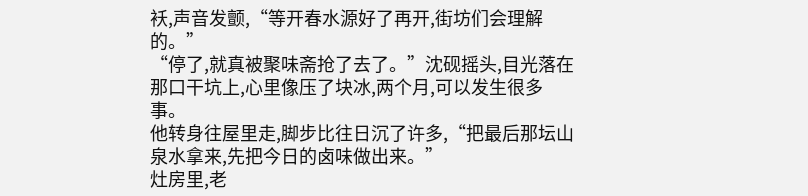袄,声音发颤,“等开春水源好了再开,街坊们会理解的。”
“停了,就真被聚味斋抢了去了。”沈砚摇头,目光落在那口干坑上,心里像压了块冰,两个月,可以发生很多事。
他转身往屋里走,脚步比往日沉了许多,“把最后那坛山泉水拿来,先把今日的卤味做出来。”
灶房里,老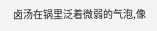卤汤在锅里泛着微弱的气泡,像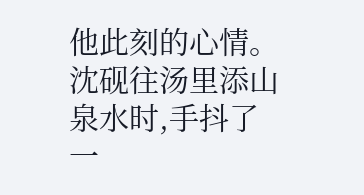他此刻的心情。沈砚往汤里添山泉水时,手抖了一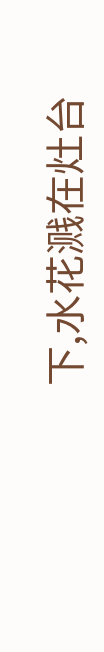下,水花溅在灶台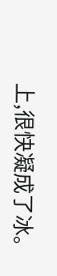上,很快凝成了冰。